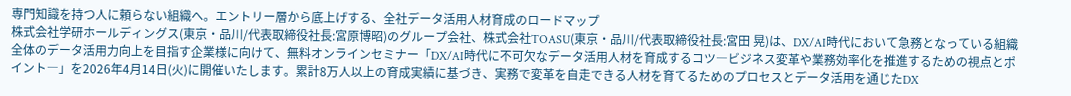専門知識を持つ人に頼らない組織へ。エントリー層から底上げする、全社データ活用人材育成のロードマップ
株式会社学研ホールディングス(東京・品川/代表取締役社長:宮原博昭)のグループ会社、株式会社TOASU(東京・品川/代表取締役社長:宮田 晃)は、DX/AI時代において急務となっている組織全体のデータ活用力向上を目指す企業様に向けて、無料オンラインセミナー「DX/AI時代に不可欠なデータ活用人材を育成するコツ―ビジネス変革や業務効率化を推進するための視点とポイント―」を2026年4月14日(火)に開催いたします。累計8万人以上の育成実績に基づき、実務で変革を自走できる人材を育てるためのプロセスとデータ活用を通じたDX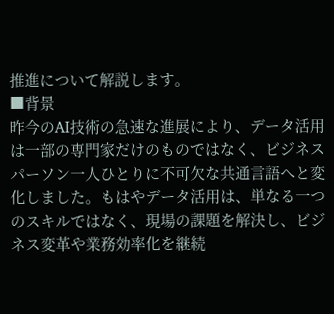推進について解説します。
■背景
昨今のAI技術の急速な進展により、データ活用は一部の専門家だけのものではなく、ビジネスパーソン一人ひとりに不可欠な共通言語へと変化しました。もはやデータ活用は、単なる一つのスキルではなく、現場の課題を解決し、ビジネス変革や業務効率化を継続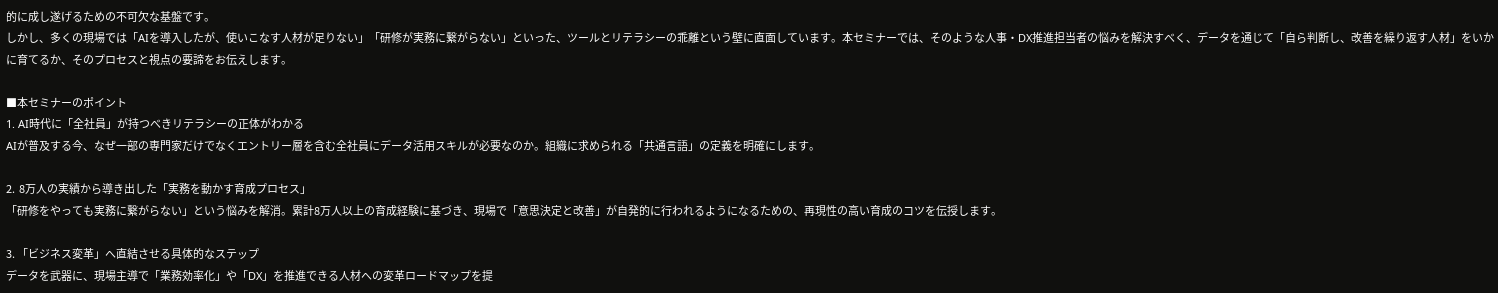的に成し遂げるための不可欠な基盤です。
しかし、多くの現場では「AIを導入したが、使いこなす人材が足りない」「研修が実務に繋がらない」といった、ツールとリテラシーの乖離という壁に直面しています。本セミナーでは、そのような人事・DX推進担当者の悩みを解決すべく、データを通じて「自ら判断し、改善を繰り返す人材」をいかに育てるか、そのプロセスと視点の要諦をお伝えします。

■本セミナーのポイント
1. AI時代に「全社員」が持つべきリテラシーの正体がわかる
AIが普及する今、なぜ一部の専門家だけでなくエントリー層を含む全社員にデータ活用スキルが必要なのか。組織に求められる「共通言語」の定義を明確にします。

2.  8万人の実績から導き出した「実務を動かす育成プロセス」
「研修をやっても実務に繋がらない」という悩みを解消。累計8万人以上の育成経験に基づき、現場で「意思決定と改善」が自発的に行われるようになるための、再現性の高い育成のコツを伝授します。

3. 「ビジネス変革」へ直結させる具体的なステップ
データを武器に、現場主導で「業務効率化」や「DX」を推進できる人材への変革ロードマップを提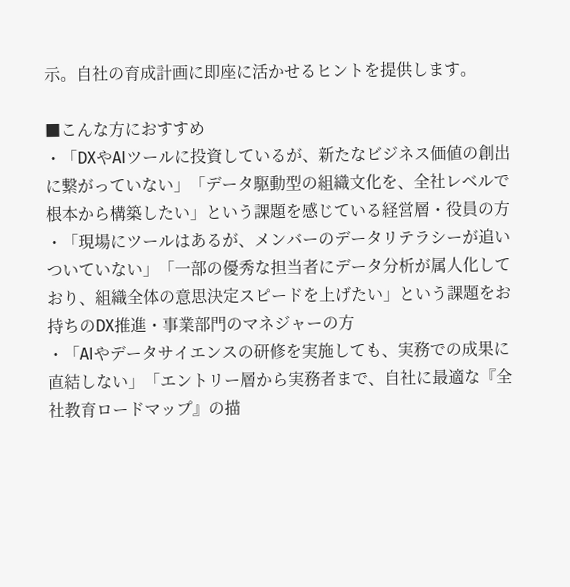示。自社の育成計画に即座に活かせるヒントを提供します。

■こんな方におすすめ
・「DXやAIツールに投資しているが、新たなビジネス価値の創出に繋がっていない」「データ駆動型の組織文化を、全社レベルで根本から構築したい」という課題を感じている経営層・役員の方
・「現場にツールはあるが、メンバーのデータリテラシーが追いついていない」「一部の優秀な担当者にデータ分析が属人化しており、組織全体の意思決定スピードを上げたい」という課題をお持ちのDX推進・事業部門のマネジャーの方
・「AIやデータサイエンスの研修を実施しても、実務での成果に直結しない」「エントリー層から実務者まで、自社に最適な『全社教育ロードマップ』の描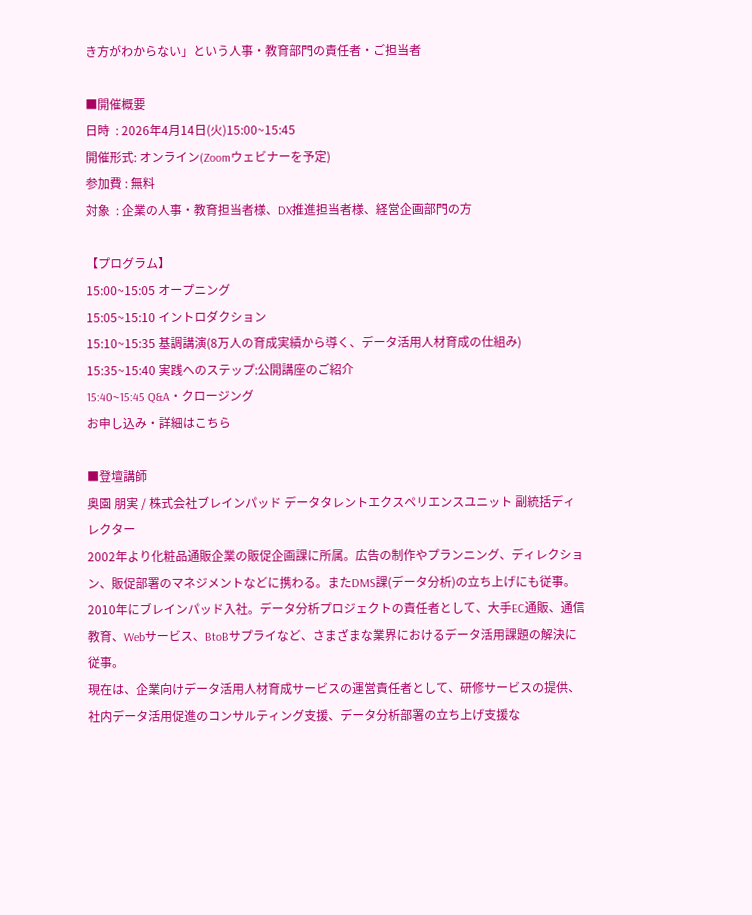き方がわからない」という人事・教育部門の責任者・ご担当者

■開催概要
日時  : 2026年4月14日(火)15:00~15:45
開催形式: オンライン(Zoomウェビナーを予定)
参加費 : 無料
対象  : 企業の人事・教育担当者様、DX推進担当者様、経営企画部門の方

【プログラム】
15:00~15:05 オープニング
15:05~15:10 イントロダクション
15:10~15:35 基調講演(8万人の育成実績から導く、データ活用人材育成の仕組み)
15:35~15:40 実践へのステップ:公開講座のご紹介
15:40~15:45 Q&A・クロージング
お申し込み・詳細はこちら

■登壇講師
奥園 朋実 / 株式会社ブレインパッド データタレントエクスペリエンスユニット 副統括ディレクター
2002年より化粧品通販企業の販促企画課に所属。広告の制作やプランニング、ディレクション、販促部署のマネジメントなどに携わる。またDMS課(データ分析)の立ち上げにも従事。
2010年にブレインパッド入社。データ分析プロジェクトの責任者として、大手EC通販、通信教育、Webサービス、BtoBサプライなど、さまざまな業界におけるデータ活用課題の解決に従事。
現在は、企業向けデータ活用人材育成サービスの運営責任者として、研修サービスの提供、社内データ活用促進のコンサルティング支援、データ分析部署の立ち上げ支援な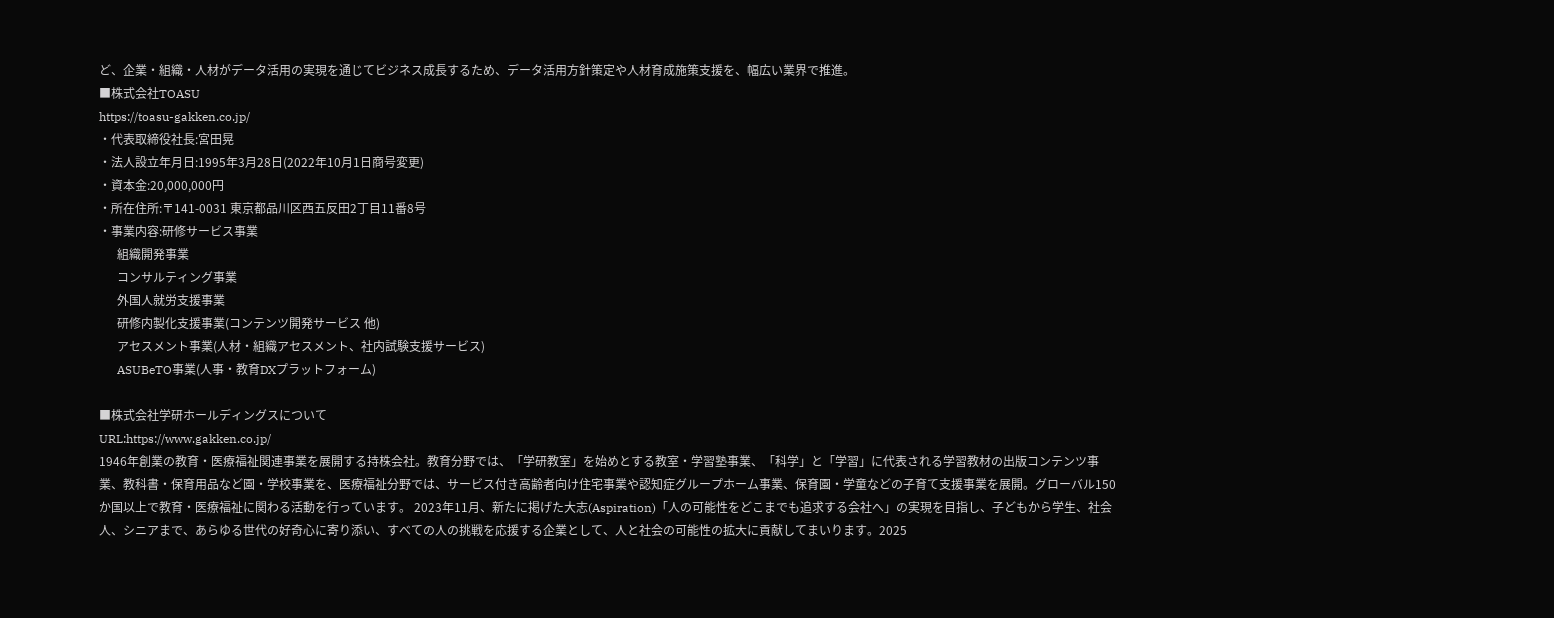ど、企業・組織・人材がデータ活用の実現を通じてビジネス成長するため、データ活用方針策定や人材育成施策支援を、幅広い業界で推進。
■株式会社TOASU
https://toasu-gakken.co.jp/
・代表取締役社長:宮田晃
・法人設立年月日:1995年3月28日(2022年10月1日商号変更)
・資本金:20,000,000円
・所在住所:〒141-0031 東京都品川区西五反田2丁目11番8号
・事業内容:研修サービス事業
      組織開発事業
      コンサルティング事業
      外国人就労支援事業
      研修内製化支援事業(コンテンツ開発サービス 他)
      アセスメント事業(人材・組織アセスメント、社内試験支援サービス)
      ASUBeTO事業(人事・教育DXプラットフォーム)

■株式会社学研ホールディングスについて
URL:https://www.gakken.co.jp/
1946年創業の教育・医療福祉関連事業を展開する持株会社。教育分野では、「学研教室」を始めとする教室・学習塾事業、「科学」と「学習」に代表される学習教材の出版コンテンツ事業、教科書・保育用品など園・学校事業を、医療福祉分野では、サービス付き高齢者向け住宅事業や認知症グループホーム事業、保育園・学童などの子育て支援事業を展開。グローバル150か国以上で教育・医療福祉に関わる活動を行っています。 2023年11月、新たに掲げた大志(Aspiration)「人の可能性をどこまでも追求する会社へ」の実現を目指し、子どもから学生、社会人、シニアまで、あらゆる世代の好奇心に寄り添い、すべての人の挑戦を応援する企業として、人と社会の可能性の拡大に貢献してまいります。2025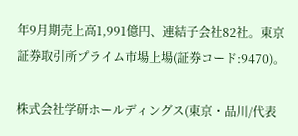年9月期売上高1,991億円、連結子会社82社。東京証券取引所プライム市場上場(証券コード:9470)。

株式会社学研ホールディングス(東京・品川/代表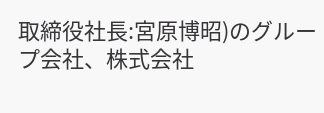取締役社長:宮原博昭)のグループ会社、株式会社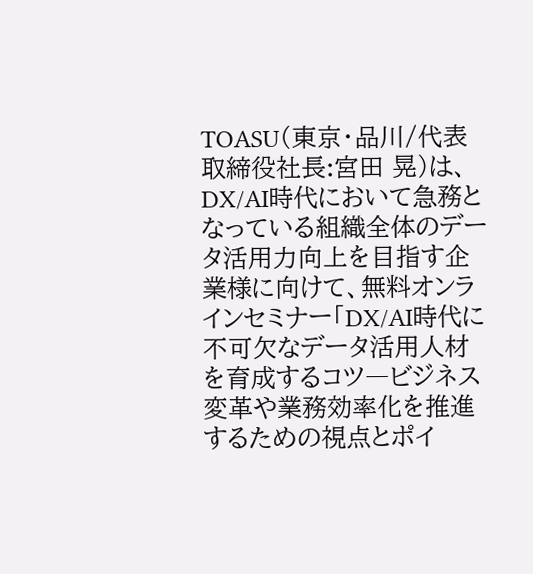TOASU(東京・品川/代表取締役社長:宮田 晃)は、DX/AI時代において急務となっている組織全体のデータ活用力向上を目指す企業様に向けて、無料オンラインセミナー「DX/AI時代に不可欠なデータ活用人材を育成するコツ―ビジネス変革や業務効率化を推進するための視点とポイ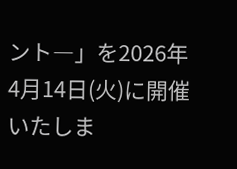ント―」を2026年4月14日(火)に開催いたしま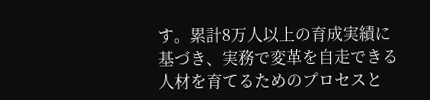す。累計8万人以上の育成実績に基づき、実務で変革を自走できる人材を育てるためのプロセスと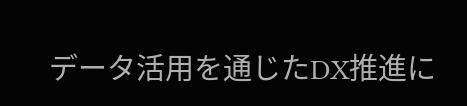データ活用を通じたDX推進に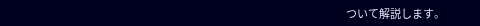ついて解説します。